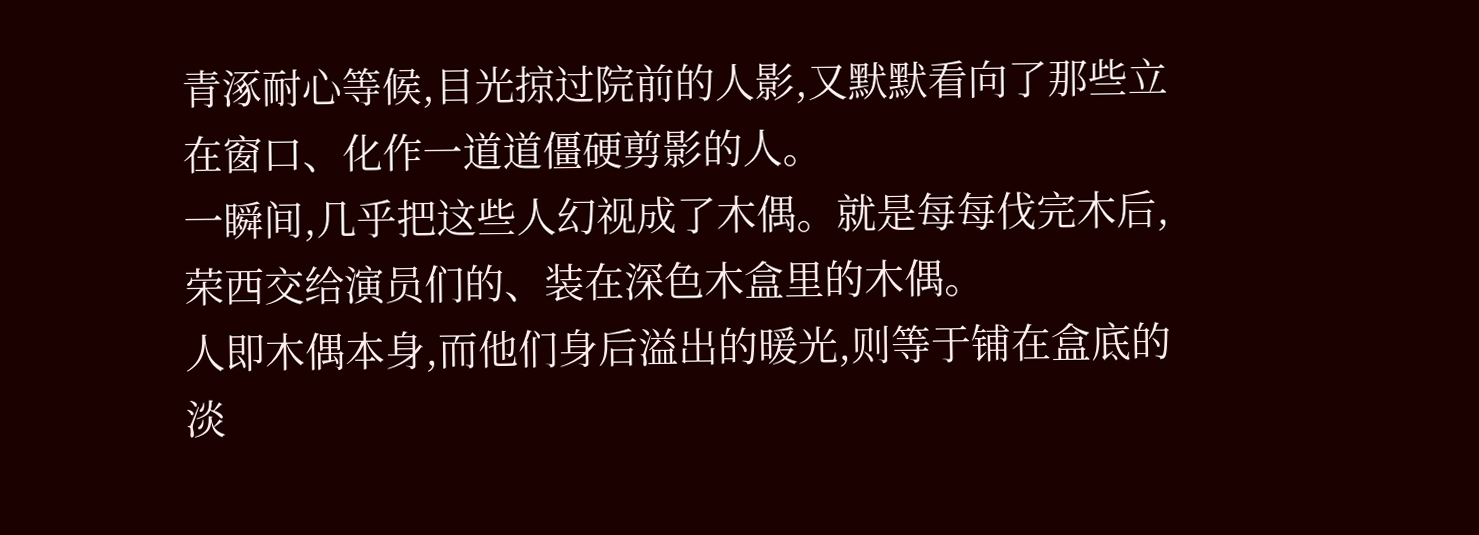青涿耐心等候,目光掠过院前的人影,又默默看向了那些立在窗口、化作一道道僵硬剪影的人。
一瞬间,几乎把这些人幻视成了木偶。就是每每伐完木后,荣西交给演员们的、装在深色木盒里的木偶。
人即木偶本身,而他们身后溢出的暖光,则等于铺在盒底的淡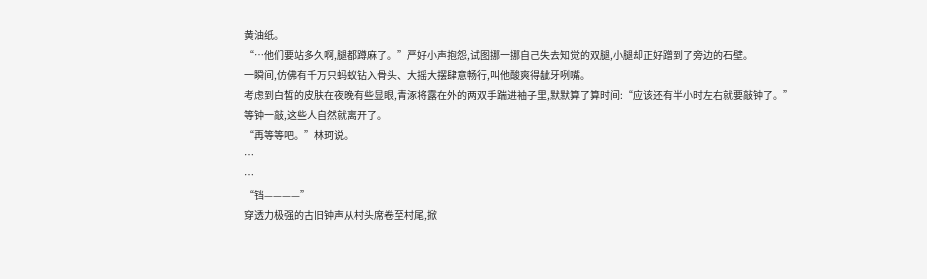黄油纸。
“…他们要站多久啊,腿都蹲麻了。”严好小声抱怨,试图挪一挪自己失去知觉的双腿,小腿却正好蹭到了旁边的石壁。
一瞬间,仿佛有千万只蚂蚁钻入骨头、大摇大摆肆意畅行,叫他酸爽得龇牙咧嘴。
考虑到白皙的皮肤在夜晚有些显眼,青涿将露在外的两双手踹进袖子里,默默算了算时间:“应该还有半小时左右就要敲钟了。”
等钟一敲,这些人自然就离开了。
“再等等吧。”林珂说。
…
…
“铛————”
穿透力极强的古旧钟声从村头席卷至村尾,掀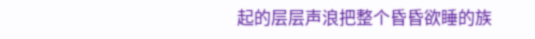起的层层声浪把整个昏昏欲睡的族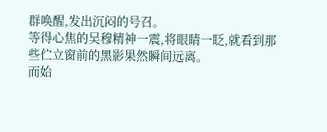群唤醒,发出沉闷的号召。
等得心焦的吴穆精神一震,将眼睛一眨,就看到那些伫立窗前的黑影果然瞬间远离。
而始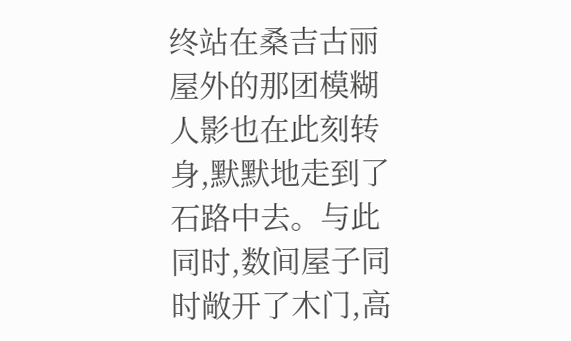终站在桑吉古丽屋外的那团模糊人影也在此刻转身,默默地走到了石路中去。与此同时,数间屋子同时敞开了木门,高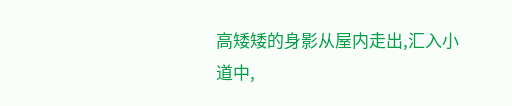高矮矮的身影从屋内走出,汇入小道中,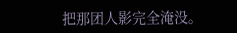把那团人影完全淹没。